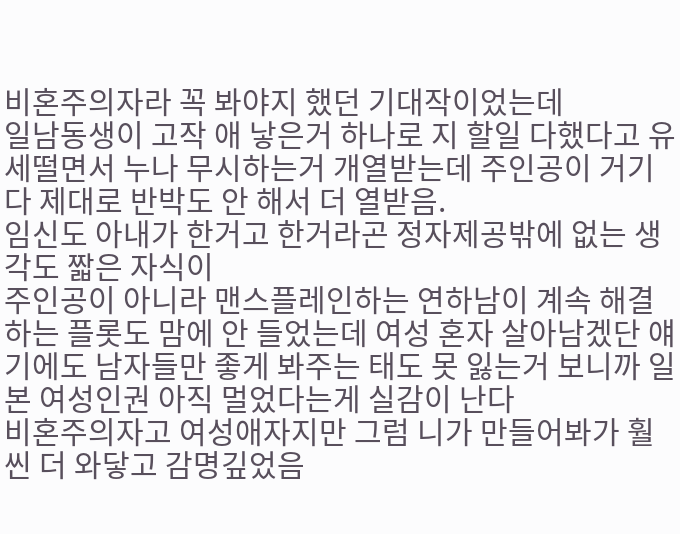비혼주의자라 꼭 봐야지 했던 기대작이었는데
일남동생이 고작 애 낳은거 하나로 지 할일 다했다고 유세떨면서 누나 무시하는거 개열받는데 주인공이 거기다 제대로 반박도 안 해서 더 열받음.
임신도 아내가 한거고 한거라곤 정자제공밖에 없는 생각도 짧은 자식이
주인공이 아니라 맨스플레인하는 연하남이 계속 해결하는 플롯도 맘에 안 들었는데 여성 혼자 살아남겠단 얘기에도 남자들만 좋게 봐주는 태도 못 잃는거 보니까 일본 여성인권 아직 멀었다는게 실감이 난다
비혼주의자고 여성애자지만 그럼 니가 만들어봐가 훨씬 더 와닿고 감명깊었음